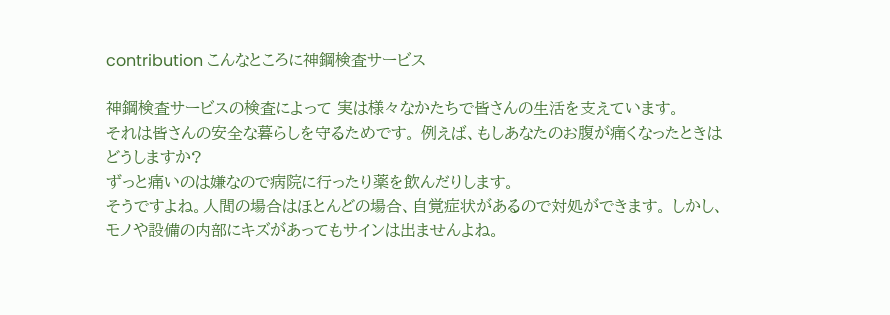contribution こんなところに神鋼検査サービス

神鋼検査サービスの検査によって 実は様々なかたちで皆さんの生活を支えています。
それは皆さんの安全な暮らしを守るためです。 例えば、もしあなたのお腹が痛くなったときはどうしますか?
ずっと痛いのは嫌なので病院に行ったり薬を飲んだりします。
そうですよね。人間の場合はほとんどの場合、自覚症状があるので対処ができます。 しかし、モノや設備の内部にキズがあってもサインは出ませんよね。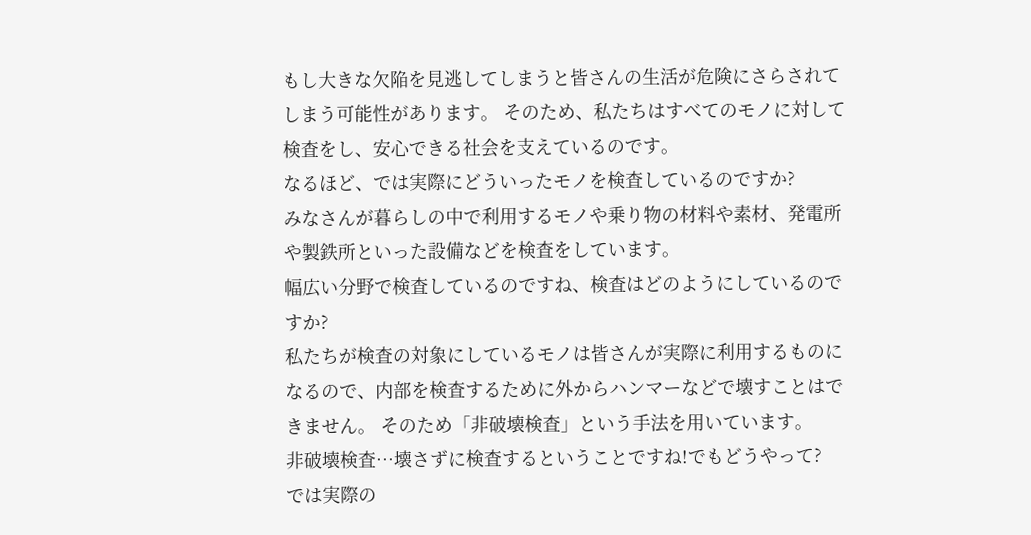もし大きな欠陥を見逃してしまうと皆さんの生活が危険にさらされてしまう可能性があります。 そのため、私たちはすべてのモノに対して検査をし、安心できる社会を支えているのです。
なるほど、では実際にどういったモノを検査しているのですか?
みなさんが暮らしの中で利用するモノや乗り物の材料や素材、発電所や製鉄所といった設備などを検査をしています。
幅広い分野で検査しているのですね、検査はどのようにしているのですか?
私たちが検査の対象にしているモノは皆さんが実際に利用するものになるので、内部を検査するために外からハンマーなどで壊すことはできません。 そのため「非破壊検査」という手法を用いています。
非破壊検査…壊さずに検査するということですね!でもどうやって?
では実際の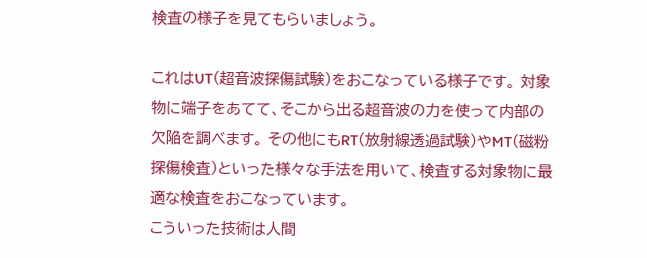検査の様子を見てもらいましょう。

これはUT(超音波探傷試験)をおこなっている様子です。 対象物に端子をあてて、そこから出る超音波の力を使って内部の欠陥を調べます。 その他にもRT(放射線透過試験)やMT(磁粉探傷検査)といった様々な手法を用いて、検査する対象物に最適な検査をおこなっています。
こういった技術は人間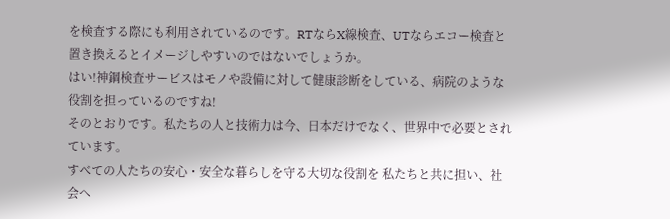を検査する際にも利用されているのです。RTならX線検査、UTならエコー検査と置き換えるとイメージしやすいのではないでしょうか。
はい!神鋼検査サービスはモノや設備に対して健康診断をしている、病院のような役割を担っているのですね!
そのとおりです。私たちの人と技術力は今、日本だけでなく、世界中で必要とされています。
すべての人たちの安心・安全な暮らしを守る大切な役割を 私たちと共に担い、社会へ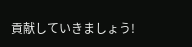貢献していきましょう!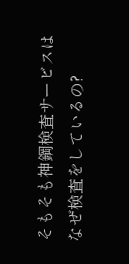そもそも神鋼検査サービスはなぜ検査をしているの?